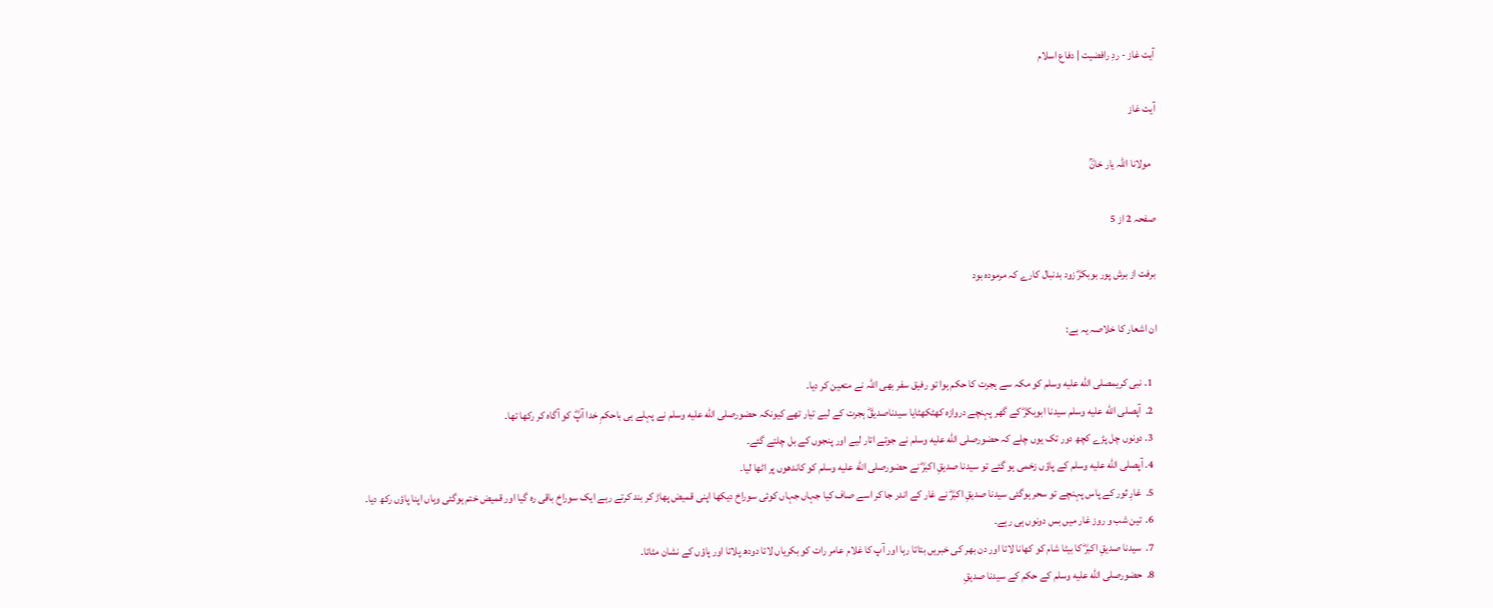آیت غاز - ردِ رافضیت | دفاع اسلام

آیت غاز

  مولانا اللہ یار خانؒ

صفحہ 2 از 5

برفت از برش پور بوبکرؓ زود بدنبال کارے کہ مرمودہ بود

ان اشعار کا خلاصہ یہ ہے:

  1. نبی کریمصلى الله عليه وسلم کو مکہ سے ہجرت کا حکم ہوا تو رفیق سفر بھی اللہ نے متعین کر دیا۔
  2.  آپصلى الله عليه وسلم سیدنا ابوبکرؓ کے گھر پہنچے دروازہ کھٹکھٹایا سیدناصدیقؓ ہجرت کے لیے تیار تھے کیونکہ حضورصلى الله عليه وسلم نے پہلے ہی باحکمِ خدا آپؓ کو آگاہ کر رکھا تھا۔
  3. دونوں چل پڑے کچھ دور تک یوں چلے کہ حضورصلى الله عليه وسلم نے جوتے اتار لیے اور پنجوں کے بل چلتے گئے۔
  4. آپصلى الله عليه وسلم کے پاؤں زخمی ہو گئے تو سیدنا صدیقِ اکبرؓ نے حضورصلى الله عليه وسلم کو کاندھوں پر اٹھا لیا۔
  5.  غارِ ثور کے پاس پہنچے تو سحر ہوگئی سیدنا صدیقِ اکبرؓ نے غار کے اندر جا کر اسے صاف کیا جہاں جہاں کوئی سوراخ دیکھا اپنی قمیض پھاڑ کر بند کرتے رہے ایک سوراخ باقی رہ گیا اور قمیض ختم ہوگئی وہاں اپنا پاؤں رکھ دیا۔
  6.  تین شب و روز غار میں بس دونوں ہی رہے۔
  7.  سیدنا صدیقِ اکبرؓ کا بیٹا شام کو کھانا لاتا اور دن بھر کی خبریں بتاتا رہا اور آپ کا غلام عامر رات کو بکریاں لاتا دودھ پلاتا اور پاؤں کے نشان مٹاتا۔
  8.  حضورصلى الله عليه وسلم کے حکم کے سیدنا صدیقِ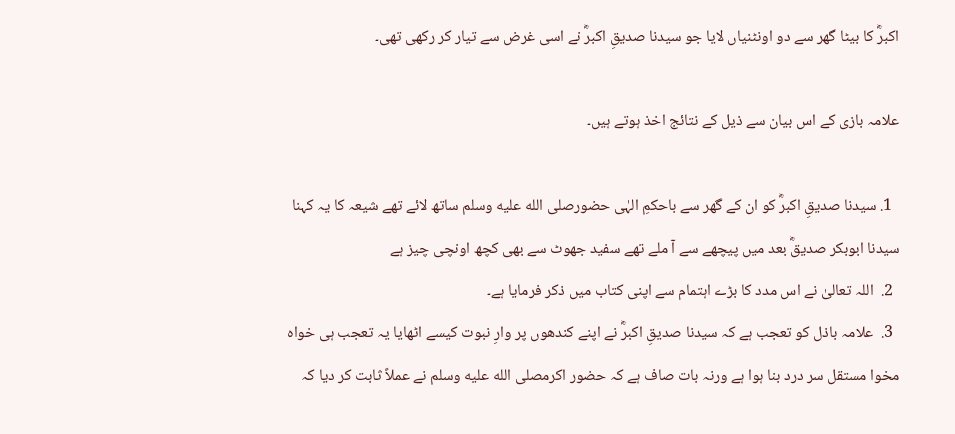اکبرؓ کا بیٹا گھر سے دو اونٹنیاں لایا جو سیدنا صدیقِ اکبرؓ نے اسی غرض سے تیار کر رکھی تھی۔

علامہ بازی کے اس بیان سے ذیل کے نتائج اخذ ہوتے ہیں۔

  1. سیدنا صدیقِ اکبرؓ کو ان کے گھر سے باحکمِ الہٰی حضورصلى الله عليه وسلم ساتھ لائے تھے شیعہ کا یہ کہنا سیدنا ابوبکر صدیقؓ بعد میں پیچھے سے آ ملے تھے سفید جھوٹ سے بھی کچھ اونچی چیز ہے
  2.  اللہ تعالیٰ نے اس مدد کا بڑے اہتمام سے اپنی کتاب میں ذکر فرمایا ہے۔
  3.  علامہ باذل کو تعجب ہے کہ سیدنا صدیقِ اکبرؓ نے اپنے کندھوں پر وارِ نبوت کیسے اٹھایا یہ تعجب ہی خواہ مخوا مستقل سر درد بنا ہوا ہے ورنہ بات صاف ہے کہ حضور اکرمصلى الله عليه وسلم نے عملاً ثابت کر دیا کہ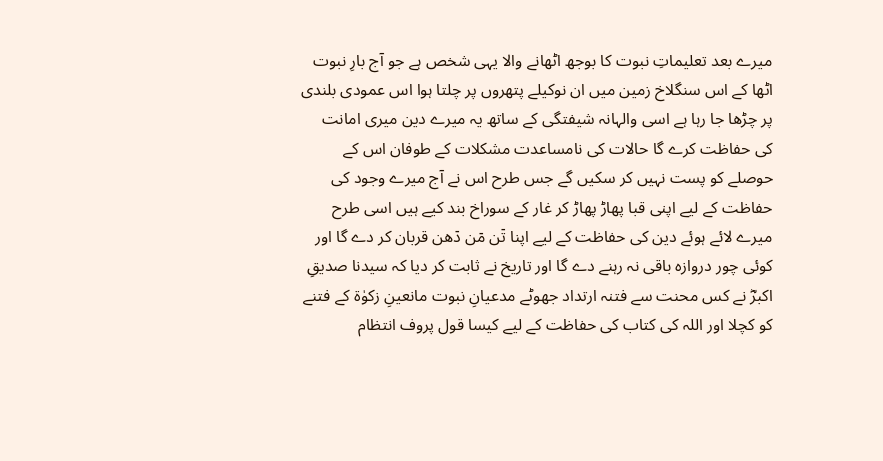میرے بعد تعلیماتِ نبوت کا بوجھ اٹھانے والا یہی شخص ہے جو آج بارِ نبوت اٹھا کے اس سنگلاخ زمین میں ان نوکیلے پتھروں پر چلتا ہوا اس عمودی بلندی پر چڑھا جا رہا ہے اسی والہانہ شیفتگی کے ساتھ یہ میرے دین میری امانت کی حفاظت کرے گا حالات کی نامساعدت مشکلات کے طوفان اس کے حوصلے کو پست نہیں کر سکیں گے جس طرح اس نے آج میرے وجود کی حفاظت کے لیے اپنی قبا پھاڑ پھاڑ کر غار کے سوراخ بند کیے ہیں اسی طرح میرے لائے ہوئے دین کی حفاظت کے لیے اپنا تٙن مٙن دٙھن قربان کر دے گا اور کوئی چور دروازہ باقی نہ رہنے دے گا اور تاریخ نے ثابت کر دیا کہ سیدنا صدیقِ اکبرؓ نے کس محنت سے فتنہ ارتداد جھوٹے مدعیانِ نبوت مانعینِ زکوٰۃ کے فتنے کو کچلا اور اللہ کی کتاب کی حفاظت کے لیے کیسا قول پروف انتظام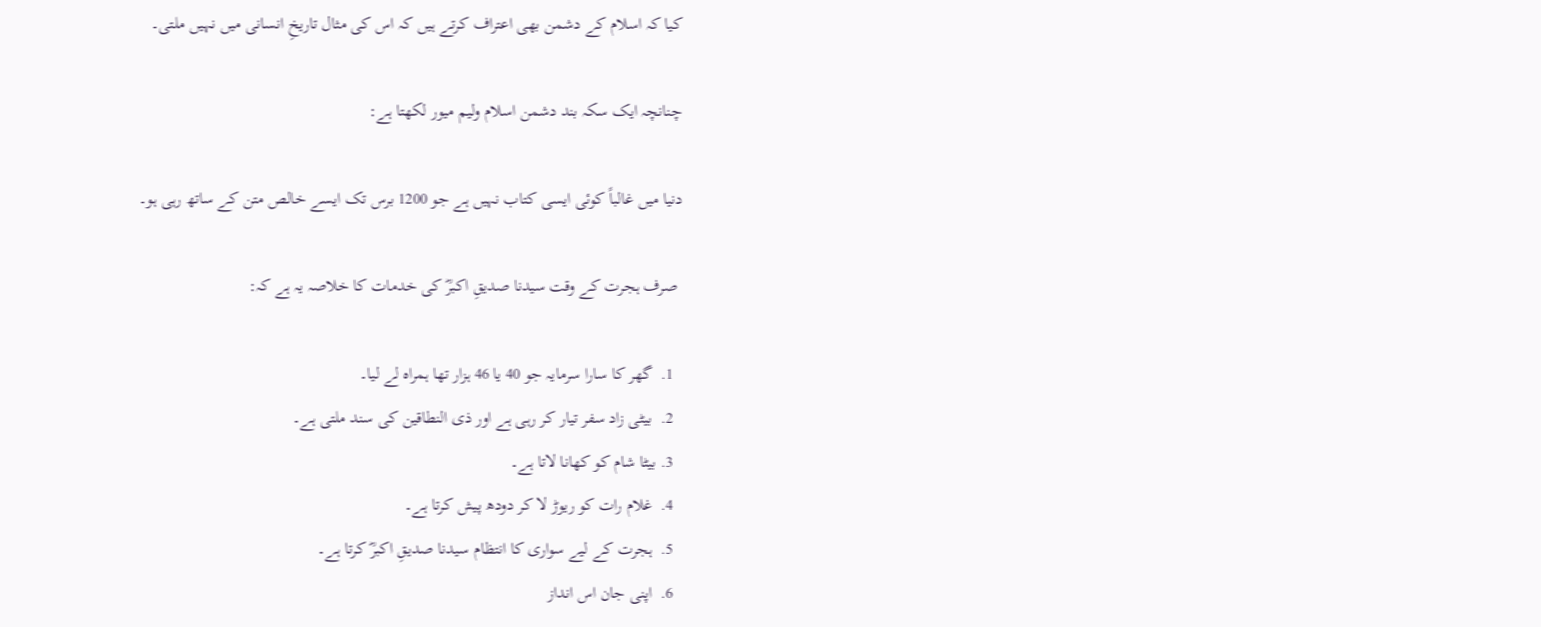کیا کہ اسلام کے دشمن بھی اعتراف کرتے ہیں کہ اس کی مثال تاریخِ انسانی میں نہیں ملتی۔

چنانچہ ایک سکہ بند دشمن اسلام ولیم میور لکھتا ہے:

دنیا میں غالباً کوئی ایسی کتاب نہیں ہے جو 1200 برس تک ایسے خالص متن کے ساتھ رہی ہو۔

 صرف ہجرت کے وقت سیدنا صدیقِ اکبرؓ کی خدمات کا خلاصہ یہ ہے کہ:

  1.  گھر کا سارا سرمایہ جو 40 یا 46 ہزار تھا ہمراہ لے لیا۔
  2.  بیٹی زاد سفر تیار کر رہی ہے اور ذی النطاقین کی سند ملتی ہے۔
  3. بیٹا شام کو کھانا لاتا ہے۔
  4.  غلام رات کو ریوڑ لا کر دودھ پیش کرتا ہے۔
  5.  ہجرت کے لیے سواری کا انتظام سیدنا صدیقِ اکبرؓ کرتا ہے۔
  6.  اپنی جان اس انداز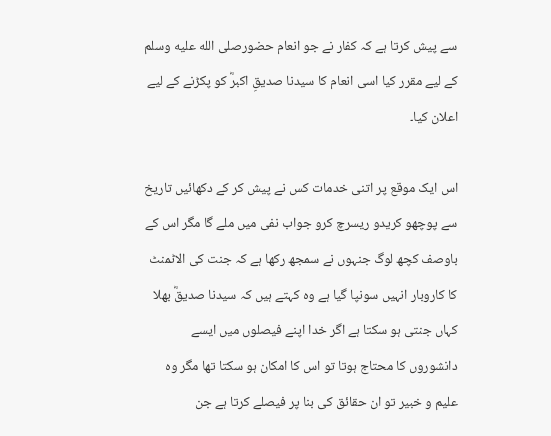سے پیش کرتا ہے کہ کفار نے جو انعام حضورصلى الله عليه وسلم کے لیے مقرر کیا اسی انعام کا سیدنا صدیقِ اکبرؓ کو پکڑنے کے لیے اعلان کیا۔

اس ایک موقع پر اتنی خدمات کس نے پیش کر کے دکھائیں تاریخ سے پوچھو کریدو ریسرچ کرو جواب نفی میں ملے گا مگر اس کے باوصف کچھ لوگ جنہوں نے سمجھ رکھا ہے کہ جنت کی الاٹمنٹ کا کاروبار انہیں سونپا گیا ہے وہ کہتے ہیں کہ سیدنا صدیقؓ بھلا کہاں جنتی ہو سکتا ہے اگر خدا اپنے فیصلوں میں ایسے دانشوروں کا محتاج ہوتا تو اس کا امکان ہو سکتا تھا مگر وہ علیم و خبیر تو ان حقائق کی بنا پر فیصلے کرتا ہے جن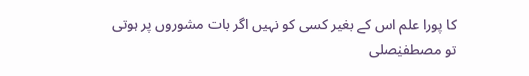کا پورا علم اس کے بغیر کسی کو نہیں اگر بات مشوروں پر ہوتی تو مصطفیٰصلى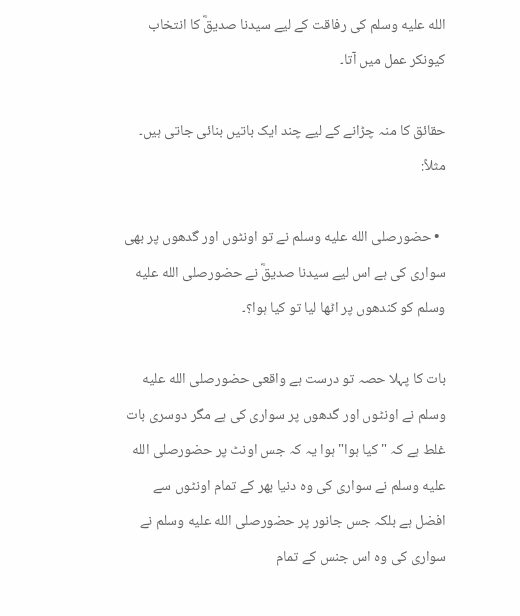الله عليه وسلم کی رفاقت کے لیے سیدنا صدیقؓ کا انتخاب کیونکر عمل میں آتا۔

حقائق کا منہ چڑانے کے لیے چند ایک باتیں بنائی جاتی ہیں۔ مثلاً:

  • حضورصلى الله عليه وسلم نے تو اونٹوں اور گدھوں پر بھی سواری کی ہے اس لیے سیدنا صدیقؓ نے حضورصلى الله عليه وسلم کو کندھوں پر اٹھا لیا تو کیا ہوا؟۔

بات کا پہلا حصہ تو درست ہے واقعی حضورصلى الله عليه وسلم نے اونٹوں اور گدھوں پر سواری کی ہے مگر دوسری بات غلط ہے کہ "کیا ہوا" ہوا یہ کہ جس اونٹ پر حضورصلى الله عليه وسلم نے سواری کی وہ دنیا بھر کے تمام اونٹوں سے افضل ہے بلکہ جس جانور پر حضورصلى الله عليه وسلم نے سواری کی وہ اس جنس کے تمام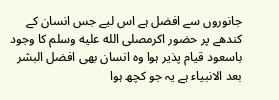جانوروں سے افضل ہے اس لیے جس انسان کے کندھے پر حضور اکرمصلى الله عليه وسلم کا وجود باسعود قیام پذیر ہوا وہ انسان بھی افضل البشر بعد الانبیاء ہے یہ جو کچھ ہوا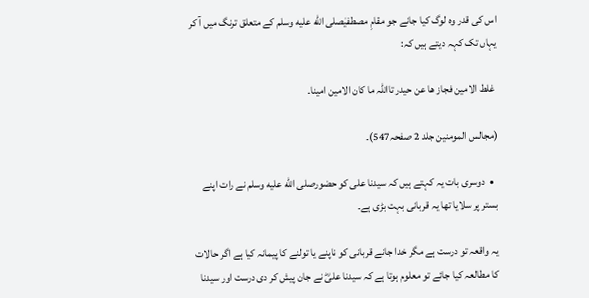اس کی قدر وہ لوگ کیا جانے جو مقامِ مصطفیٰصلى الله عليه وسلم کے متعلق ترنگ میں آ کر یہاں تک کہہ دیتے ہیں کہ:

 غلط الامین فجاز ھا عن حیدر تااللہ ما کان الامین امینا۔

(مجالس المومنین جلد 2 صفحہ547)۔

  •  دوسری بات یہ کہتے ہیں کہ سیدنا علی کو حضورصلى الله عليه وسلم نے رات اپنے بستر پر سلایا تھا یہ قربانی بہت بڑی ہے۔

یہ واقعہ تو درست ہے مگر خدا جانے قربانی کو ناپنے یا تولنے کا پیمانہ کیا ہے اگر حالات کا مطالعہ کیا جائے تو معلوم ہوتا ہے کہ سیدنا علیؓ نے جان پیش کر دی درست اور سیدنا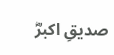صدیقِ اکبرؓ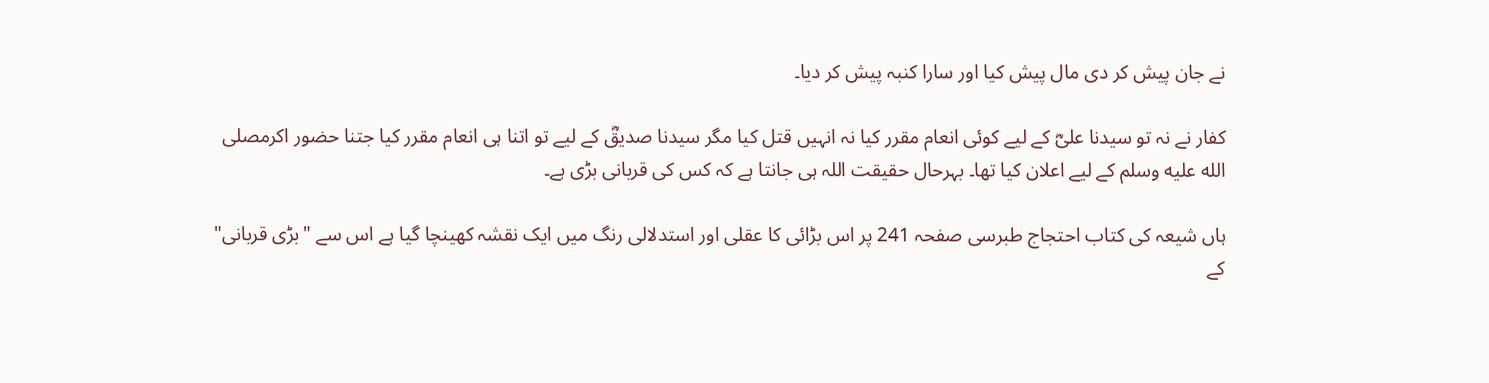نے جان پیش کر دی مال پیش کیا اور سارا کنبہ پیش کر دیا۔

کفار نے نہ تو سیدنا علیؓ کے لیے کوئی انعام مقرر کیا نہ انہیں قتل کیا مگر سیدنا صدیقؓ کے لیے تو اتنا ہی انعام مقرر کیا جتنا حضور اکرمصلى الله عليه وسلم کے لیے اعلان کیا تھا۔ بہرحال حقیقت اللہ ہی جانتا ہے کہ کس کی قربانی بڑی ہے۔

ہاں شیعہ کی کتاب احتجاج طبرسی صفحہ 241 پر اس بڑائی کا عقلی اور استدلالی رنگ میں ایک نقشہ کھینچا گیا ہے اس سے "بڑی قربانی" کے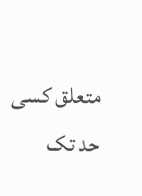متعلق کسی حد تک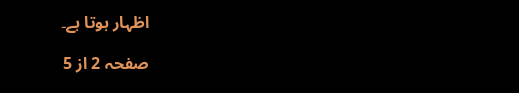اظہار ہوتا ہے۔

صفحہ 2 از 5